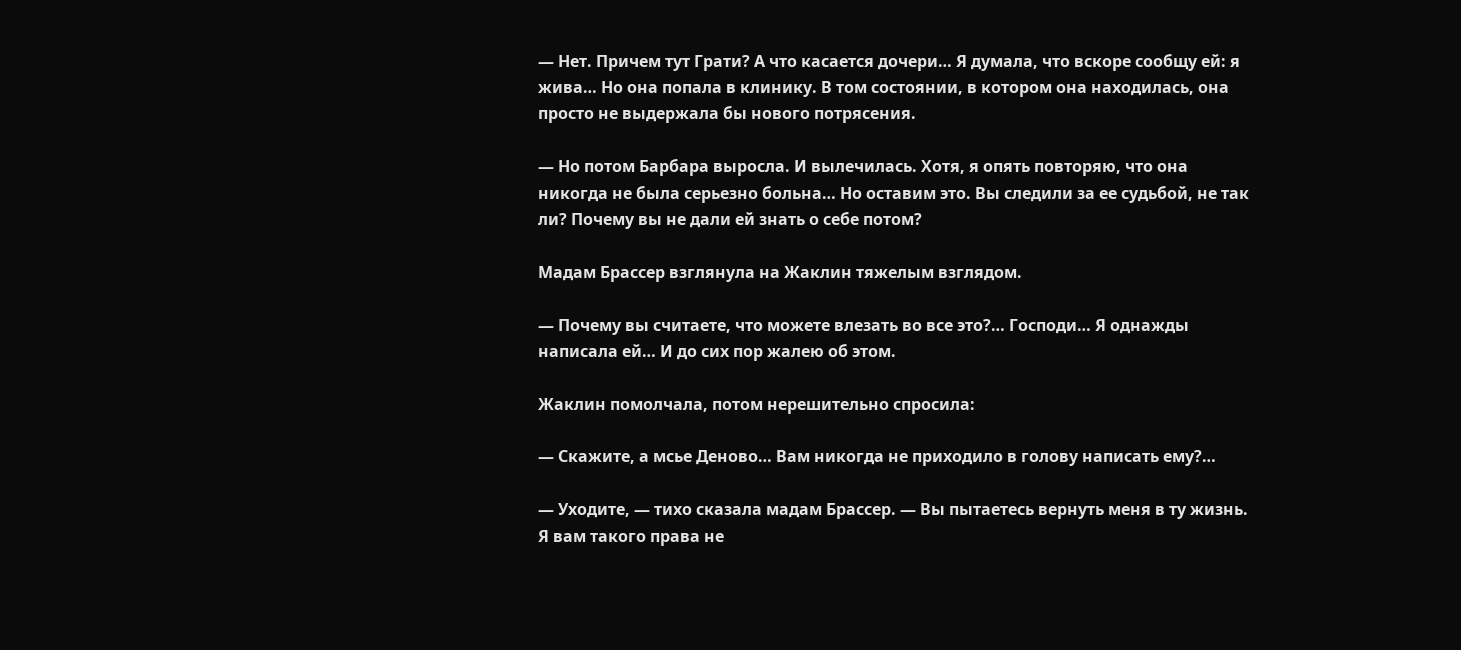— Нет. Причем тут Грати? А что касается дочери… Я думала, что вскоре сообщу ей: я жива… Но она попала в клинику. В том состоянии, в котором она находилась, она просто не выдержала бы нового потрясения.

— Но потом Барбара выросла. И вылечилась. Хотя, я опять повторяю, что она никогда не была серьезно больна… Но оставим это. Вы следили за ее судьбой, не так ли? Почему вы не дали ей знать о себе потом?

Мадам Брассер взглянула на Жаклин тяжелым взглядом.

— Почему вы считаете, что можете влезать во все это?… Господи… Я однажды написала ей… И до сих пор жалею об этом.

Жаклин помолчала, потом нерешительно спросила:

— Скажите, а мсье Деново… Вам никогда не приходило в голову написать ему?…

— Уходите, — тихо сказала мадам Брассер. — Вы пытаетесь вернуть меня в ту жизнь. Я вам такого права не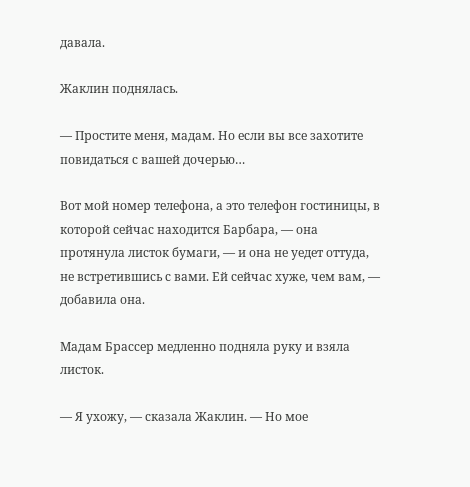давала.

Жаклин поднялась.

— Простите меня, мадам. Но если вы все захотите повидаться с вашей дочерью…

Вот мой номер телефона, а это телефон гостиницы, в которой сейчас находится Барбара, — она протянула листок бумаги, — и она не уедет оттуда, не встретившись с вами. Ей сейчас хуже, чем вам, — добавила она.

Мадам Брассер медленно подняла руку и взяла листок.

— Я ухожу, — сказала Жаклин. — Но мое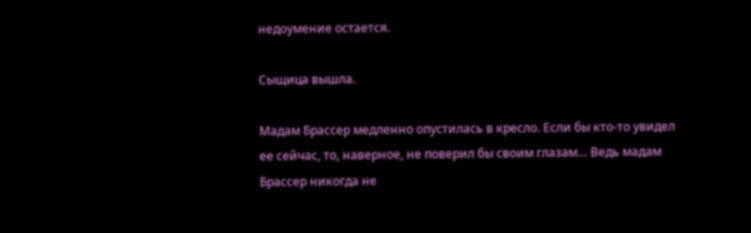недоумение остается.

Сыщица вышла.

Мадам Брассер медленно опустилась в кресло. Если бы кто-то увидел ее сейчас, то, наверное, не поверил бы своим глазам… Ведь мадам Брассер никогда не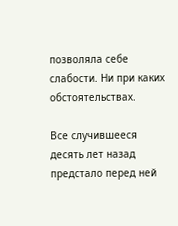позволяла себе слабости. Ни при каких обстоятельствах.

Все случившееся десять лет назад предстало перед ней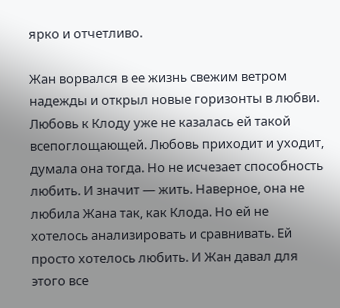ярко и отчетливо.

Жан ворвался в ее жизнь свежим ветром надежды и открыл новые горизонты в любви. Любовь к Клоду уже не казалась ей такой всепоглощающей. Любовь приходит и уходит, думала она тогда. Но не исчезает способность любить. И значит — жить. Наверное, она не любила Жана так, как Клода. Но ей не хотелось анализировать и сравнивать. Ей просто хотелось любить. И Жан давал для этого все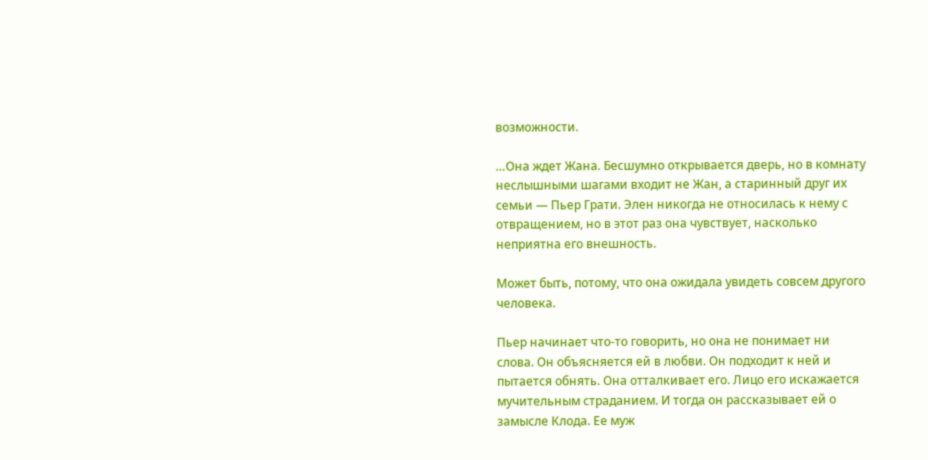возможности.

…Она ждет Жана. Бесшумно открывается дверь, но в комнату неслышными шагами входит не Жан, а старинный друг их семьи — Пьер Грати. Элен никогда не относилась к нему с отвращением, но в этот раз она чувствует, насколько неприятна его внешность.

Может быть, потому, что она ожидала увидеть совсем другого человека.

Пьер начинает что-то говорить, но она не понимает ни слова. Он объясняется ей в любви. Он подходит к ней и пытается обнять. Она отталкивает его. Лицо его искажается мучительным страданием. И тогда он рассказывает ей о замысле Клода. Ее муж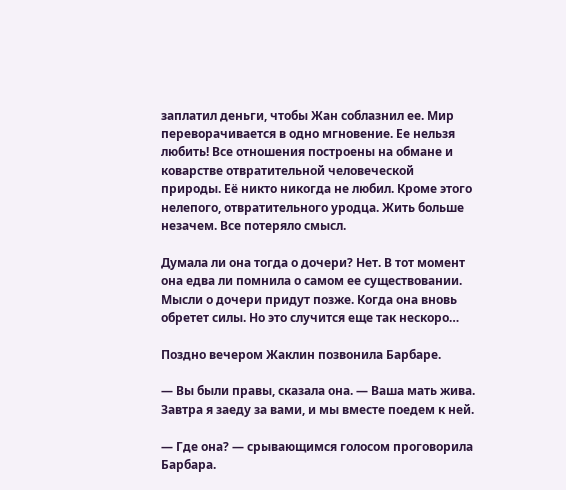заплатил деньги, чтобы Жан соблазнил ее. Мир переворачивается в одно мгновение. Ее нельзя любить! Все отношения построены на обмане и коварстве отвратительной человеческой природы. Её никто никогда не любил. Кроме этого нелепого, отвратительного уродца. Жить больше незачем. Все потеряло смысл.

Думала ли она тогда о дочери? Нет. В тот момент она едва ли помнила о самом ее существовании. Мысли о дочери придут позже. Когда она вновь обретет силы. Но это случится еще так нескоро…

Поздно вечером Жаклин позвонила Барбаре.

— Вы были правы, сказала она. — Ваша мать жива. Завтра я заеду за вами, и мы вместе поедем к ней.

— Где она? — срывающимся голосом проговорила Барбара.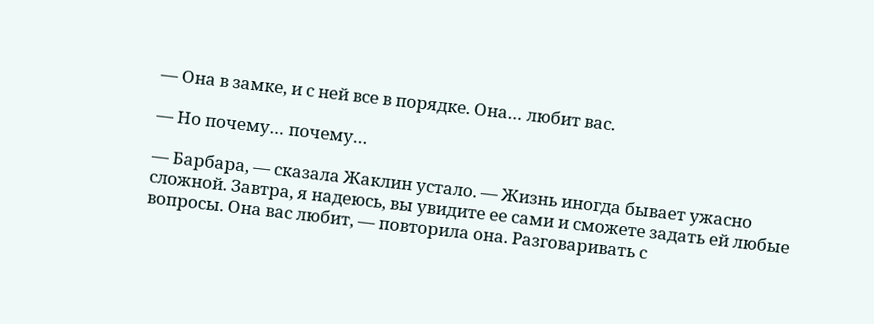— Она в замке, и с ней все в порядке. Она… любит вас.

— Но почему… почему…

— Барбара, — сказала Жаклин устало. — Жизнь иногда бывает ужасно сложной. Завтра, я надеюсь, вы увидите ее сами и сможете задать ей любые вопросы. Она вас любит, — повторила она. Разговаривать с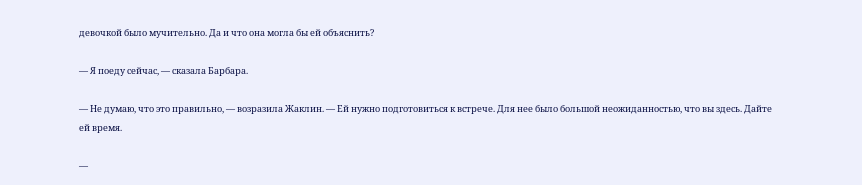девочкой было мучительно. Да и что она могла бы ей объяснить?

— Я поеду сейчас, — сказала Барбара.

— Не думаю, что это правильно, — возразила Жаклин. — Ей нужно подготовиться к встрече. Для нее было большой неожиданностью, что вы здесь. Дайте ей время.

—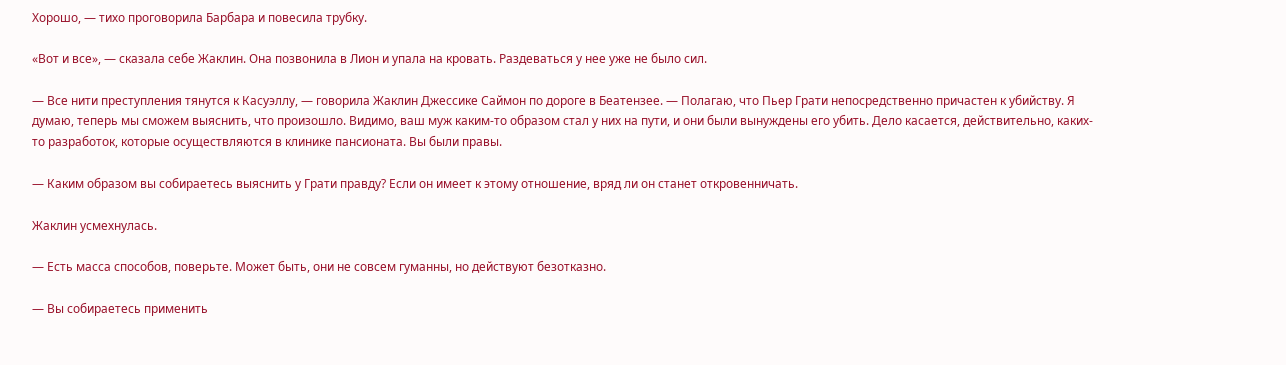Хорошо, — тихо проговорила Барбара и повесила трубку.

«Вот и все», — сказала себе Жаклин. Она позвонила в Лион и упала на кровать. Раздеваться у нее уже не было сил.

— Все нити преступления тянутся к Касуэллу, — говорила Жаклин Джессике Саймон по дороге в Беатензее. — Полагаю, что Пьер Грати непосредственно причастен к убийству. Я думаю, теперь мы сможем выяснить, что произошло. Видимо, ваш муж каким-то образом стал у них на пути, и они были вынуждены его убить. Дело касается, действительно, каких-то разработок, которые осуществляются в клинике пансионата. Вы были правы.

— Каким образом вы собираетесь выяснить у Грати правду? Если он имеет к этому отношение, вряд ли он станет откровенничать.

Жаклин усмехнулась.

— Есть масса способов, поверьте. Может быть, они не совсем гуманны, но действуют безотказно.

— Вы собираетесь применить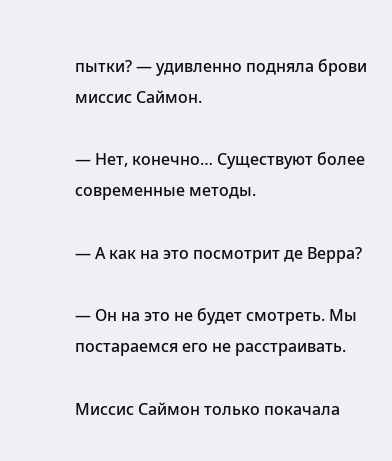пытки? — удивленно подняла брови миссис Саймон.

— Нет, конечно… Существуют более современные методы.

— А как на это посмотрит де Верра?

— Он на это не будет смотреть. Мы постараемся его не расстраивать.

Миссис Саймон только покачала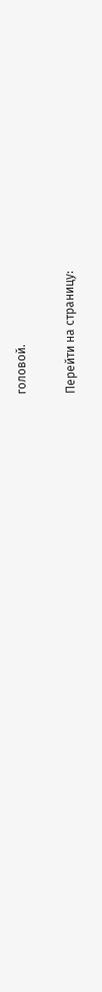головой.

Перейти на страницу: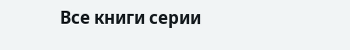Все книги серии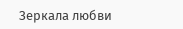Зеркала любви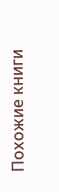Похожие книги